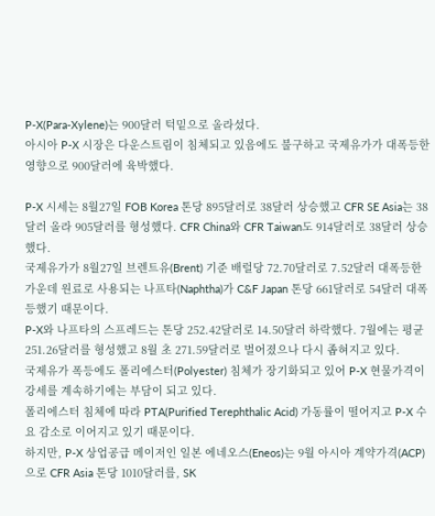P-X(Para-Xylene)는 900달러 턱밑으로 올라섰다.
아시아 P-X 시장은 다운스트림이 침체되고 있음에도 불구하고 국제유가가 대폭등한 영향으로 900달러에 육박했다.

P-X 시세는 8월27일 FOB Korea 톤당 895달러로 38달러 상승했고 CFR SE Asia는 38달러 올라 905달러를 형성했다. CFR China와 CFR Taiwan도 914달러로 38달러 상승했다.
국제유가가 8월27일 브렌트유(Brent) 기준 배럴당 72.70달러로 7.52달러 대폭등한 가운데 원료로 사용되는 나프타(Naphtha)가 C&F Japan 톤당 661달러로 54달러 대폭등했기 때문이다.
P-X와 나프타의 스프레드는 톤당 252.42달러로 14.50달러 하락했다. 7월에는 평균 251.26달러를 형성했고 8월 초 271.59달러로 벌어졌으나 다시 좁혀지고 있다.
국제유가 폭등에도 폴리에스터(Polyester) 침체가 장기화되고 있어 P-X 현물가격이 강세를 계속하기에는 부담이 되고 있다.
폴리에스터 침체에 따라 PTA(Purified Terephthalic Acid) 가동률이 떨어지고 P-X 수요 감소로 이어지고 있기 때문이다.
하지만, P-X 상업공급 메이저인 일본 에네오스(Eneos)는 9월 아시아 계약가격(ACP)으로 CFR Asia 톤당 1010달러를, SK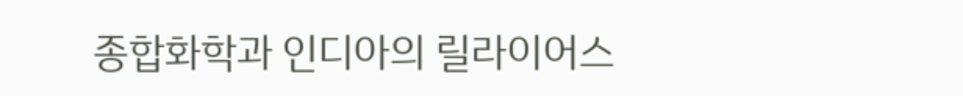종합화학과 인디아의 릴라이어스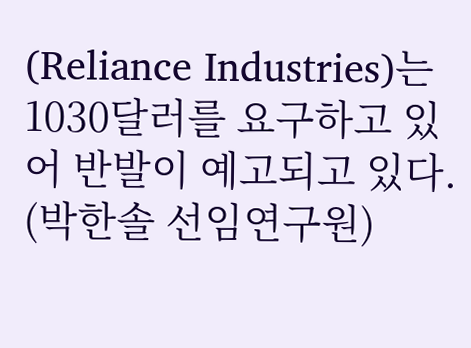(Reliance Industries)는 1030달러를 요구하고 있어 반발이 예고되고 있다. (박한솔 선임연구원)